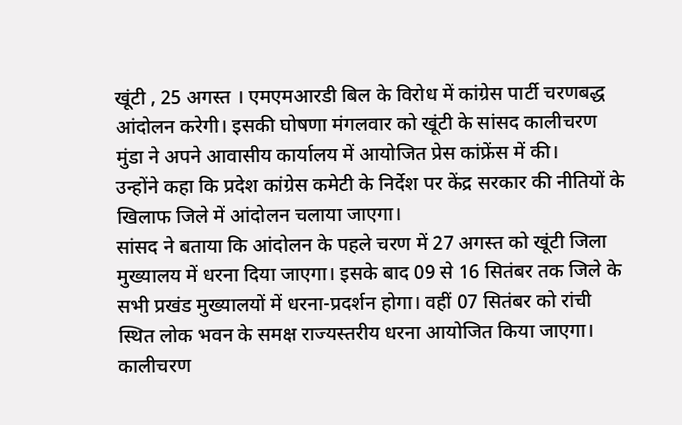खूंटी , 25 अगस्त । एमएमआरडी बिल के विरोध में कांग्रेस पार्टी चरणबद्ध आंदोलन करेगी। इसकी घोषणा मंगलवार को खूंटी के सांसद कालीचरण मुंडा ने अपने आवासीय कार्यालय में आयोजित प्रेस कांफ्रेंस में की।
उन्होंने कहा कि प्रदेश कांग्रेस कमेटी के निर्देश पर केंद्र सरकार की नीतियों के खिलाफ जिले में आंदोलन चलाया जाएगा।
सांसद ने बताया कि आंदोलन के पहले चरण में 27 अगस्त को खूंटी जिला मुख्यालय में धरना दिया जाएगा। इसके बाद 09 से 16 सितंबर तक जिले के सभी प्रखंड मुख्यालयों में धरना-प्रदर्शन होगा। वहीं 07 सितंबर को रांची स्थित लोक भवन के समक्ष राज्यस्तरीय धरना आयोजित किया जाएगा।
कालीचरण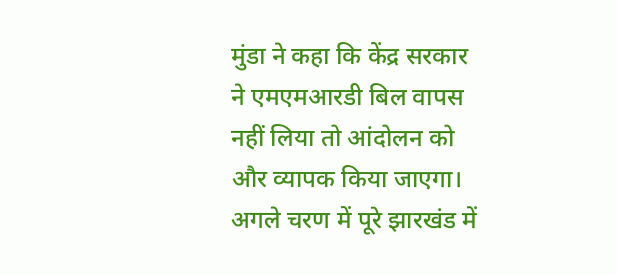मुंडा ने कहा कि केंद्र सरकार ने एमएमआरडी बिल वापस नहीं लिया तो आंदोलन को और व्यापक किया जाएगा। अगले चरण में पूरे झारखंड में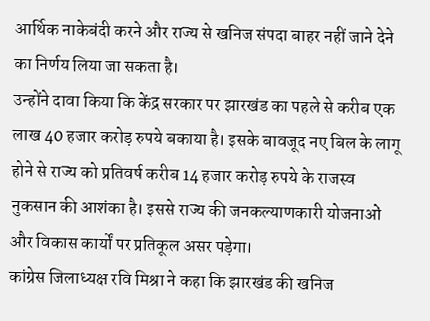आर्थिक नाकेबंदी करने और राज्य से खनिज संपदा बाहर नहीं जाने देने का निर्णय लिया जा सकता है।
उन्होंने दावा किया कि केंद्र सरकार पर झारखंड का पहले से करीब एक लाख 40 हजार करोड़ रुपये बकाया है। इसके बावजूद नए बिल के लागू होने से राज्य को प्रतिवर्ष करीब 14 हजार करोड़ रुपये के राजस्व नुकसान की आशंका है। इससे राज्य की जनकल्याणकारी योजनाओं और विकास कार्यों पर प्रतिकूल असर पड़ेगा।
कांग्रेस जिलाध्यक्ष रवि मिश्रा ने कहा कि झारखंड की खनिज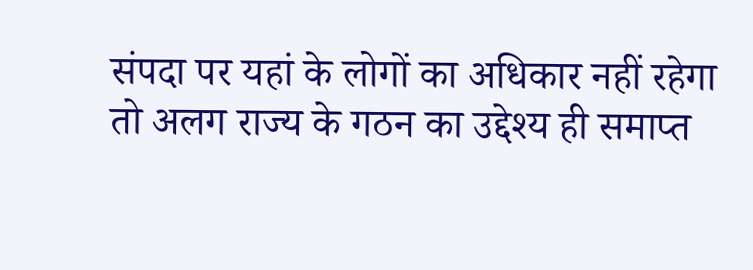संपदा पर यहां के लोगों का अधिकार नहीं रहेगा तो अलग राज्य के गठन का उद्देश्य ही समाप्त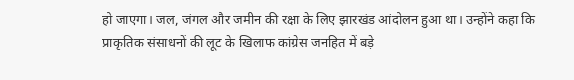हो जाएगा। जल, जंगल और जमीन की रक्षा के लिए झारखंड आंदोलन हुआ था। उन्होंने कहा कि प्राकृतिक संसाधनों की लूट के खिलाफ कांग्रेस जनहित में बड़े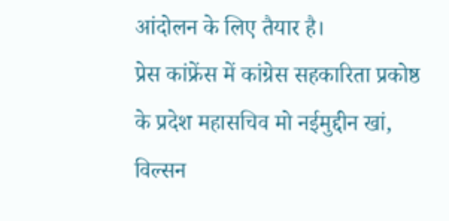आंदोलन के लिए तैयार है।
प्रेस कांफ्रेंस में कांग्रेस सहकारिता प्रकोष्ठ के प्रदेश महासचिव मो नईमुद्दीन खां, विल्सन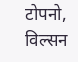टोपनो, विल्सन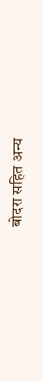बोदरा सहित अन्य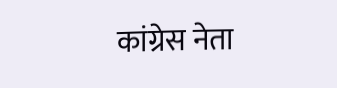कांग्रेस नेता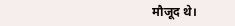मौजूद थे।